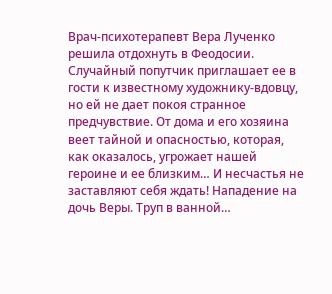Врач-психотерапевт Вера Лученко решила отдохнуть в Феодосии. Случайный попутчик приглашает ее в гости к известному художнику-вдовцу, но ей не дает покоя странное предчувствие. От дома и его хозяина веет тайной и опасностью, которая, как оказалось, угрожает нашей героине и ее близким… И несчастья не заставляют себя ждать! Нападение на дочь Веры. Труп в ванной…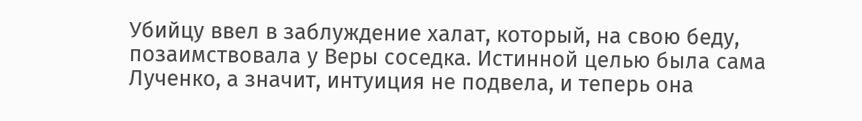Убийцу ввел в заблуждение халат, который, на свою беду, позаимствовала у Веры соседка. Истинной целью была сама Лученко, а значит, интуиция не подвела, и теперь она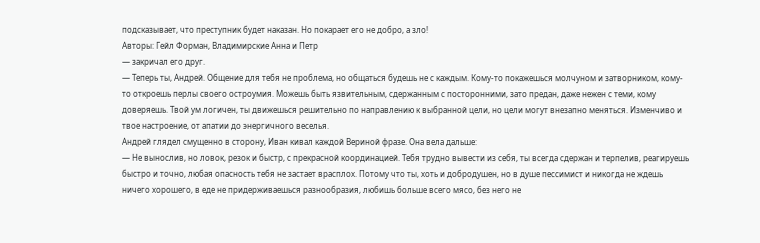подсказывает, что преступник будет наказан. Но покарает его не добро, а зло!
Авторы: Гейл Форман, Владимирские Анна и Петр
— закричал его друг.
— Теперь ты, Андрей. Общение для тебя не проблема, но общаться будешь не с каждым. Кому-то покажешься молчуном и затворником, кому-то откроешь перлы своего остроумия. Можешь быть язвительным, сдержанным с посторонними, зато предан, даже нежен с теми, кому доверяешь. Твой ум логичен, ты движешься решительно по направлению к выбранной цели, но цели могут внезапно меняться. Изменчиво и твое настроение, от апатии до энергичного веселья.
Андрей глядел смущенно в сторону, Иван кивал каждой Вериной фразе. Она вела дальше:
— Не вынослив, но ловок, резок и быстр, с прекрасной координацией. Тебя трудно вывести из себя, ты всегда сдержан и терпелив, реагируешь быстро и точно, любая опасность тебя не застает врасплох. Потому что ты, хоть и добродушен, но в душе пессимист и никогда не ждешь ничего хорошего, в еде не придерживаешься разнообразия, любишь больше всего мясо, без него не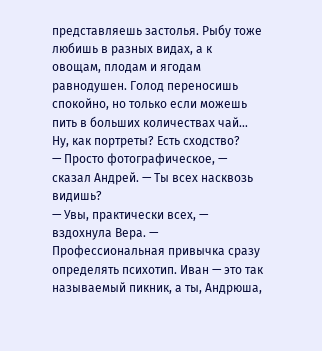представляешь застолья. Рыбу тоже любишь в разных видах, а к овощам, плодам и ягодам равнодушен. Голод переносишь спокойно, но только если можешь пить в больших количествах чай… Ну, как портреты? Есть сходство?
— Просто фотографическое, — сказал Андрей. — Ты всех насквозь видишь?
— Увы, практически всех, — вздохнула Вера. — Профессиональная привычка сразу определять психотип. Иван — это так называемый пикник, а ты, Андрюша,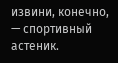извини, конечно, — спортивный астеник.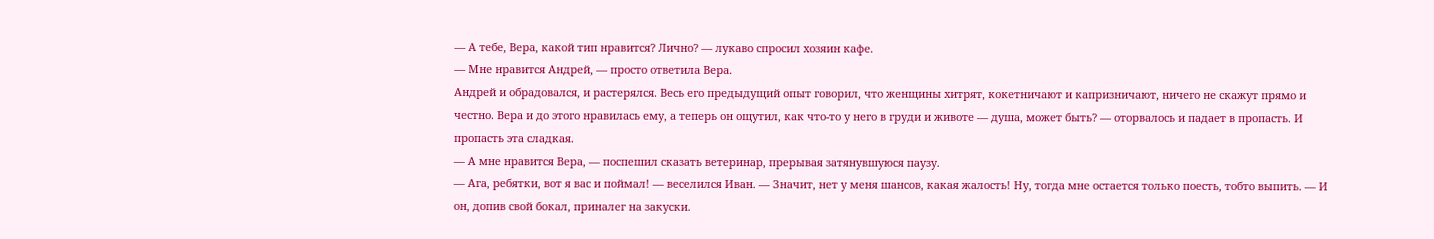— А тебе, Вера, какой тип нравится? Лично? — лукаво спросил хозяин кафе.
— Мне нравится Андрей, — просто ответила Вера.
Андрей и обрадовался, и растерялся. Весь его предыдущий опыт говорил, что женщины хитрят, кокетничают и капризничают, ничего не скажут прямо и честно. Вера и до этого нравилась ему, а теперь он ощутил, как что-то у него в груди и животе — душа, может быть? — оторвалось и падает в пропасть. И пропасть эта сладкая.
— А мне нравится Вера, — поспешил сказать ветеринар, прерывая затянувшуюся паузу.
— Ага, ребятки, вот я вас и поймал! — веселился Иван. — Значит, нет у меня шансов, какая жалость! Ну, тогда мне остается только поесть, тобто выпить. — И он, допив свой бокал, приналег на закуски.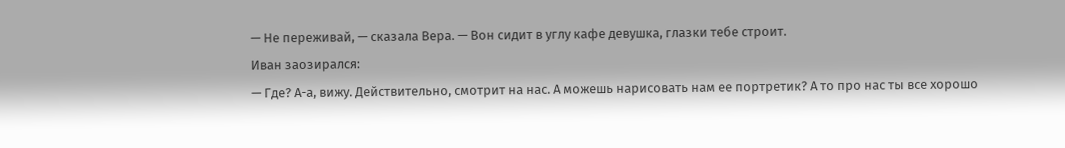— Не переживай, — сказала Вера. — Вон сидит в углу кафе девушка, глазки тебе строит.
Иван заозирался:
— Где? А-а, вижу. Действительно, смотрит на нас. А можешь нарисовать нам ее портретик? А то про нас ты все хорошо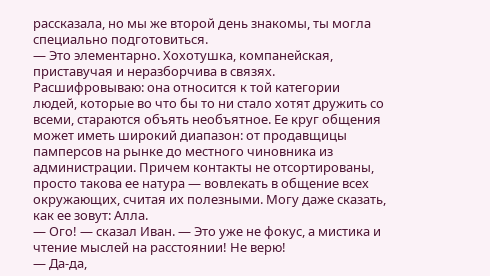рассказала, но мы же второй день знакомы, ты могла специально подготовиться.
— Это элементарно. Хохотушка, компанейская, приставучая и неразборчива в связях. Расшифровываю: она относится к той категории людей, которые во что бы то ни стало хотят дружить со всеми, стараются объять необъятное. Ее круг общения может иметь широкий диапазон: от продавщицы памперсов на рынке до местного чиновника из администрации. Причем контакты не отсортированы, просто такова ее натура — вовлекать в общение всех окружающих, считая их полезными. Могу даже сказать, как ее зовут: Алла.
— Ого! — сказал Иван. — Это уже не фокус, а мистика и чтение мыслей на расстоянии! Не верю!
— Да-да,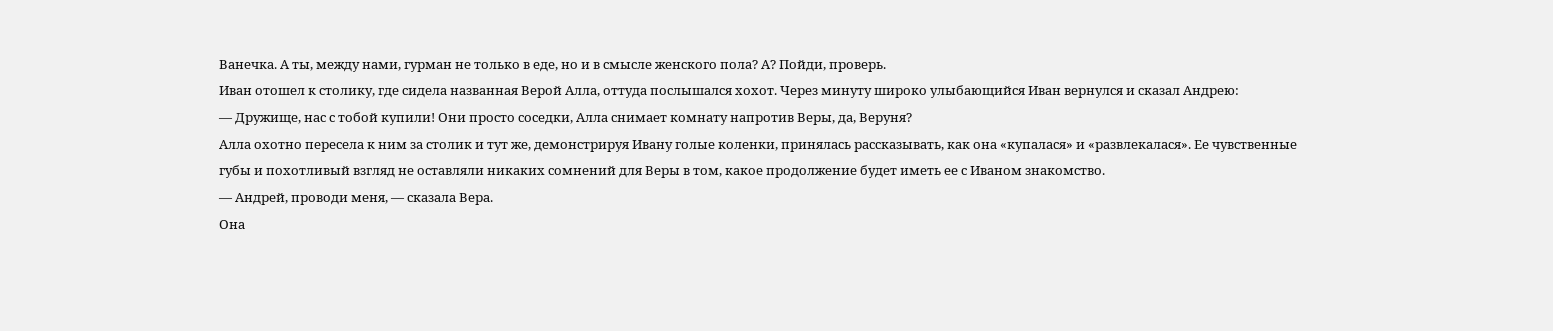Ванечка. А ты, между нами, гурман не только в еде, но и в смысле женского пола? А? Пойди, проверь.
Иван отошел к столику, где сидела названная Верой Алла, оттуда послышался хохот. Через минуту широко улыбающийся Иван вернулся и сказал Андрею:
— Дружище, нас с тобой купили! Они просто соседки, Алла снимает комнату напротив Веры, да, Веруня?
Алла охотно пересела к ним за столик и тут же, демонстрируя Ивану голые коленки, принялась рассказывать, как она «купалася» и «развлекалася». Ее чувственные губы и похотливый взгляд не оставляли никаких сомнений для Веры в том, какое продолжение будет иметь ее с Иваном знакомство.
— Андрей, проводи меня, — сказала Вера.
Она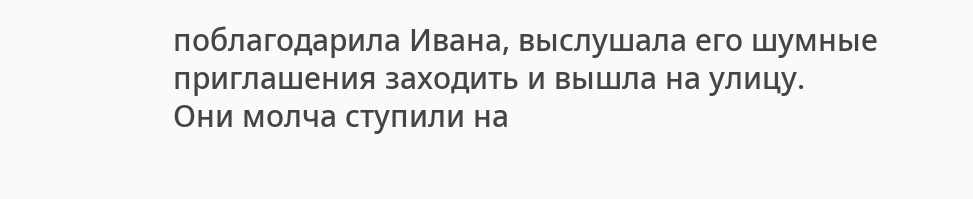поблагодарила Ивана, выслушала его шумные приглашения заходить и вышла на улицу.
Они молча ступили на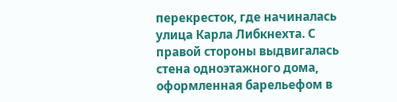перекресток, где начиналась улица Карла Либкнехта. С правой стороны выдвигалась стена одноэтажного дома, оформленная барельефом в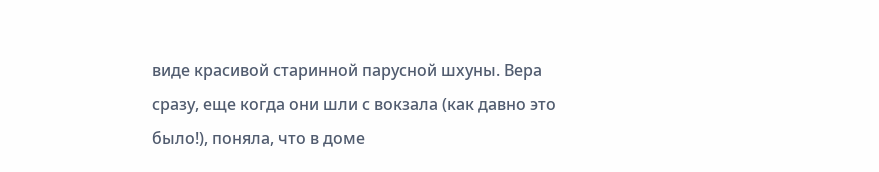виде красивой старинной парусной шхуны. Вера сразу, еще когда они шли с вокзала (как давно это было!), поняла, что в доме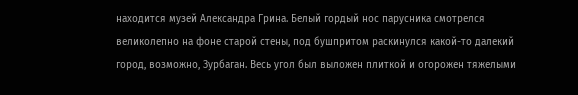находится музей Александра Грина. Белый гордый нос парусника смотрелся великолепно на фоне старой стены, под бушпритом раскинулся какой-то далекий город, возможно, Зурбаган. Весь угол был выложен плиткой и огорожен тяжелыми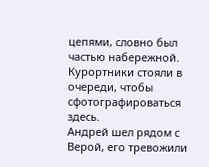цепями, словно был частью набережной. Курортники стояли в очереди, чтобы сфотографироваться здесь.
Андрей шел рядом с Верой, его тревожили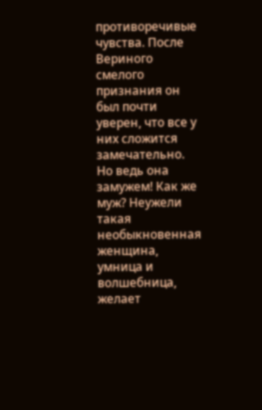противоречивые чувства. После Вериного смелого признания он был почти уверен, что все у них сложится замечательно. Но ведь она замужем! Как же муж? Неужели такая необыкновенная женщина, умница и волшебница, желает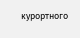курортного